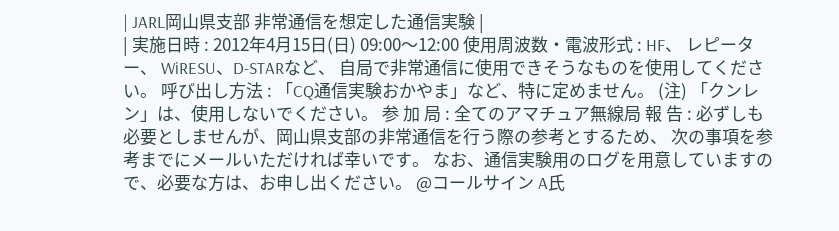| JARL岡山県支部 非常通信を想定した通信実験 |
| 実施日時 : 2012年4月15日(日) 09:00〜12:00 使用周波数・電波形式 : HF、 レピーター、 WiRESU、D-STARなど、 自局で非常通信に使用できそうなものを使用してください。 呼び出し方法 : 「CQ通信実験おかやま」など、特に定めません。 (注) 「クンレン」は、使用しないでください。 参 加 局 : 全てのアマチュア無線局 報 告 : 必ずしも必要としませんが、岡山県支部の非常通信を行う際の参考とするため、 次の事項を参考までにメールいただければ幸いです。 なお、通信実験用のログを用意していますので、必要な方は、お申し出ください。 @コールサイン A氏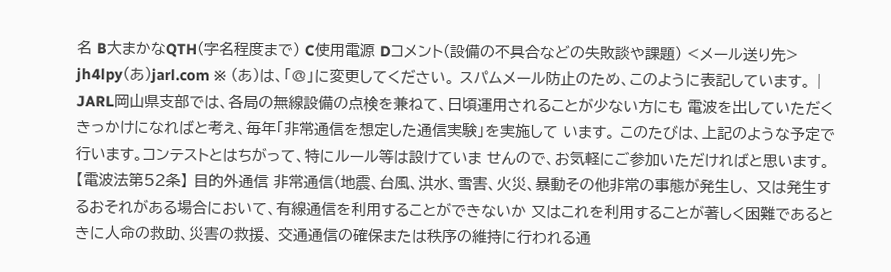名 B大まかなQTH(字名程度まで) C使用電源 Dコメント(設備の不具合などの失敗談や課題) <メール送り先> jh4lpy(あ)jarl.com ※ (あ)は、「@」に変更してください。 スパムメール防止のため、このように表記しています。 |
JARL岡山県支部では、各局の無線設備の点検を兼ねて、日頃運用されることが少ない方にも 電波を出していただくきっかけになればと考え、毎年「非常通信を想定した通信実験」を実施して います。 このたびは、上記のような予定で行います。コンテストとはちがって、特にルール等は設けていま せんので、お気軽にご参加いただければと思います。 【電波法第52条】 目的外通信 非常通信(地震、台風、洪水、雪害、火災、暴動その他非常の事態が発生し、 又は発生するおそれがある場合において、有線通信を利用することができないか 又はこれを利用することが著しく困難であるときに人命の救助、災害の救援、 交通通信の確保または秩序の維持に行われる通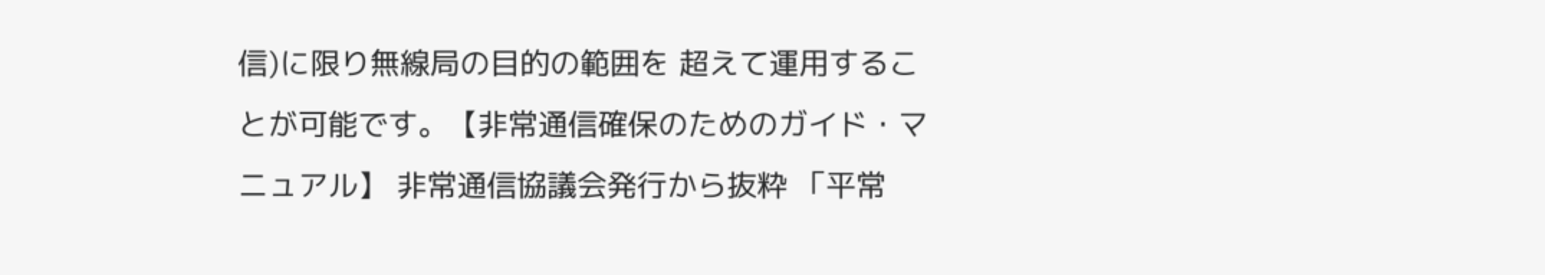信)に限り無線局の目的の範囲を 超えて運用することが可能です。【非常通信確保のためのガイド・マニュアル】 非常通信協議会発行から抜粋 「平常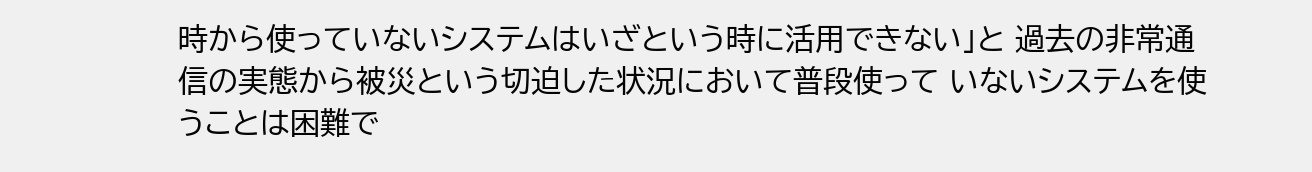時から使っていないシステムはいざという時に活用できない」と 過去の非常通信の実態から被災という切迫した状況において普段使って いないシステムを使うことは困難で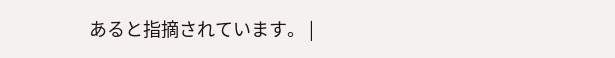あると指摘されています。 |